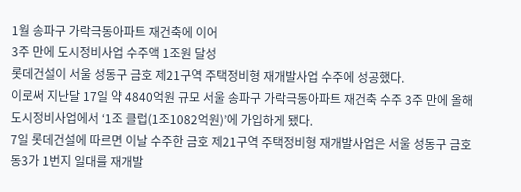1월 송파구 가락극동아파트 재건축에 이어
3주 만에 도시정비사업 수주액 1조원 달성
롯데건설이 서울 성동구 금호 제21구역 주택정비형 재개발사업 수주에 성공했다.
이로써 지난달 17일 약 4840억원 규모 서울 송파구 가락극동아파트 재건축 수주 3주 만에 올해 도시정비사업에서 ‘1조 클럽(1조1082억원)’에 가입하게 됐다.
7일 롯데건설에 따르면 이날 수주한 금호 제21구역 주택정비형 재개발사업은 서울 성동구 금호동3가 1번지 일대를 재개발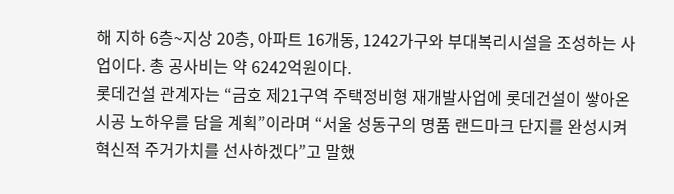해 지하 6층~지상 20층, 아파트 16개동, 1242가구와 부대복리시설을 조성하는 사업이다. 총 공사비는 약 6242억원이다.
롯데건설 관계자는 “금호 제21구역 주택정비형 재개발사업에 롯데건설이 쌓아온 시공 노하우를 담을 계획”이라며 “서울 성동구의 명품 랜드마크 단지를 완성시켜 혁신적 주거가치를 선사하겠다”고 말했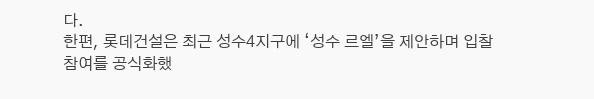다.
한편, 롯데건설은 최근 성수4지구에 ‘성수 르엘’을 제안하며 입찰 참여를 공식화했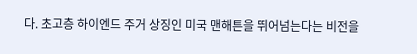다. 초고층 하이엔드 주거 상징인 미국 맨해튼을 뛰어넘는다는 비전을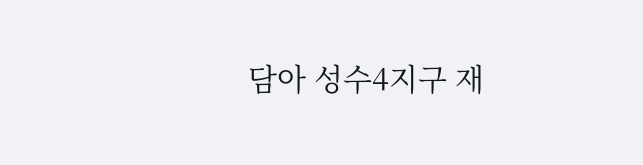담아 성수4지구 재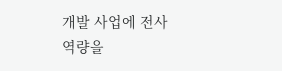개발 사업에 전사 역량을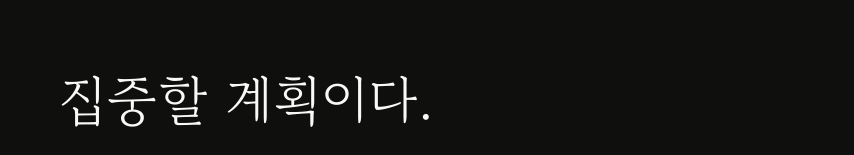집중할 계획이다.